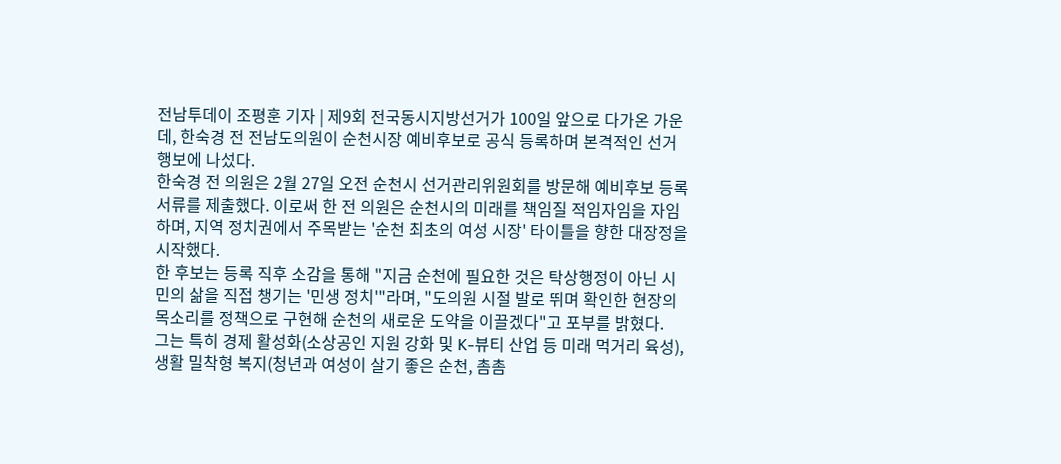전남투데이 조평훈 기자 | 제9회 전국동시지방선거가 100일 앞으로 다가온 가운데, 한숙경 전 전남도의원이 순천시장 예비후보로 공식 등록하며 본격적인 선거 행보에 나섰다.
한숙경 전 의원은 2월 27일 오전 순천시 선거관리위원회를 방문해 예비후보 등록 서류를 제출했다. 이로써 한 전 의원은 순천시의 미래를 책임질 적임자임을 자임하며, 지역 정치권에서 주목받는 '순천 최초의 여성 시장' 타이틀을 향한 대장정을 시작했다.
한 후보는 등록 직후 소감을 통해 "지금 순천에 필요한 것은 탁상행정이 아닌 시민의 삶을 직접 챙기는 '민생 정치'"라며, "도의원 시절 발로 뛰며 확인한 현장의 목소리를 정책으로 구현해 순천의 새로운 도약을 이끌겠다"고 포부를 밝혔다.
그는 특히 경제 활성화(소상공인 지원 강화 및 K-뷰티 산업 등 미래 먹거리 육성), 생활 밀착형 복지(청년과 여성이 살기 좋은 순천, 촘촘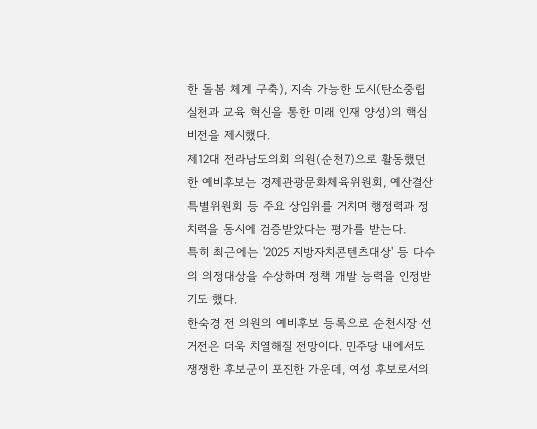한 돌봄 체계 구축), 지속 가능한 도시(탄소중립 실천과 교육 혁신을 통한 미래 인재 양성)의 핵심 비전을 제시했다.
제12대 전라남도의회 의원(순천7)으로 활동했던 한 예비후보는 경제관광문화체육위원회, 예산결산특별위원회 등 주요 상임위를 거치며 행정력과 정치력을 동시에 검증받았다는 평가를 받는다.
특히 최근에는 '2025 지방자치콘텐츠대상' 등 다수의 의정대상을 수상하며 정책 개발 능력을 인정받기도 했다.
한숙경 전 의원의 예비후보 등록으로 순천시장 선거전은 더욱 치열해질 전망이다. 민주당 내에서도 쟁쟁한 후보군이 포진한 가운데, 여성 후보로서의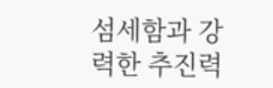섬세함과 강력한 추진력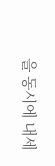을 동시에 내세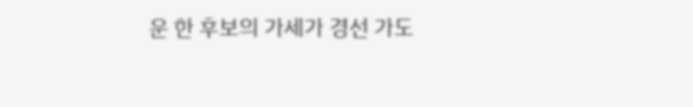운 한 후보의 가세가 경선 가도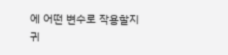에 어떤 변수로 작용할지 귀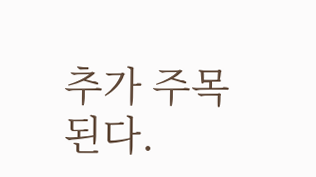추가 주목된다.